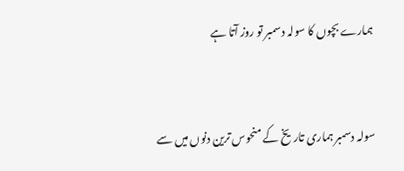ہمارے بچوں کا سولہ دسمبر تو روز آتا ہے


سولہ دسمبر ہماری تاریخ کے منحوس ترین دنوں میں سے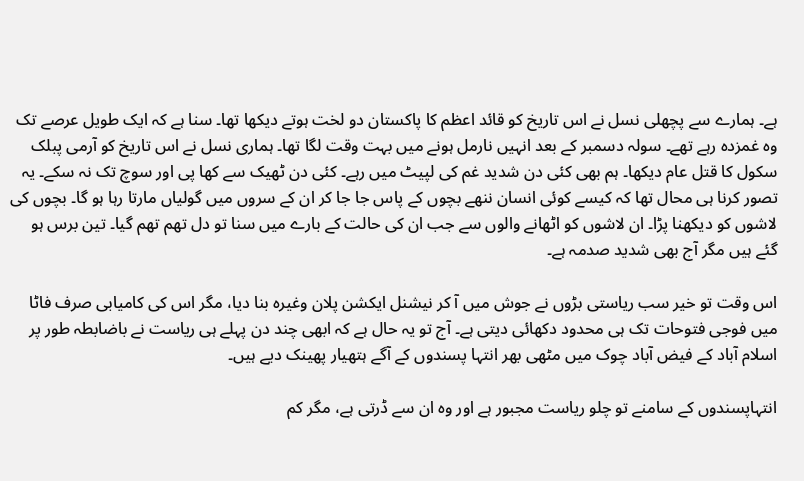ہے۔ ہمارے سے پچھلی نسل نے اس تاریخ کو قائد اعظم کا پاکستان دو لخت ہوتے دیکھا تھا۔ سنا ہے کہ ایک طویل عرصے تک وہ غمزدہ رہے تھے۔ سولہ دسمبر کے بعد انہیں نارمل ہونے میں بہت وقت لگا تھا۔ ہماری نسل نے اس تاریخ کو آرمی پبلک سکول کا قتل عام دیکھا۔ ہم بھی کئی دن شدید غم کی لپیٹ میں رہے۔ کئی دن ٹھیک سے کھا پی اور سوچ تک نہ سکے۔ یہ تصور کرنا ہی محال تھا کہ کیسے کوئی انسان ننھے بچوں کے پاس جا جا کر ان کے سروں میں گولیاں مارتا رہا ہو گا۔ بچوں کی لاشوں کو دیکھنا پڑا۔ ان لاشوں کو اٹھانے والوں سے جب ان کی حالت کے بارے میں سنا تو دل تھم تھم گیا۔ تین برس ہو گئے ہیں مگر آج بھی شدید صدمہ ہے۔

اس وقت تو خیر سب ریاستی بڑوں نے جوش میں آ کر نیشنل ایکشن پلان وغیرہ بنا دیا، مگر اس کی کامیابی صرف فاٹا میں فوجی فتوحات تک ہی محدود دکھائی دیتی ہے۔ آج تو یہ حال ہے کہ ابھی چند دن پہلے ہی ریاست نے باضابطہ طور پر اسلام آباد کے فیض آباد چوک میں مٹھی بھر انتہا پسندوں کے آگے ہتھیار پھینک دیے ہیں۔

انتہاپسندوں کے سامنے تو چلو ریاست مجبور ہے اور وہ ان سے ڈرتی ہے، مگر کم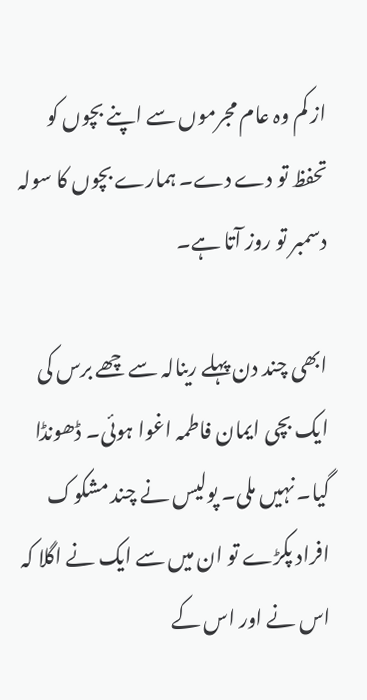از کم وہ عام مجرموں سے اپنے بچوں کو تحفظ تو دے دے۔ ہمارے بچوں کا سولہ دسمبر تو روز آتا ہے۔

ابھی چند دن پہلے رینالہ سے چھے برس کی ایک بچی ایمان فاطمہ اغوا ہوئی۔ ڈھونڈا گیا۔ نہیں ملی۔ پولیس نے چند مشکوک افراد پکڑے تو ان میں سے ایک نے اگلا کہ اس نے اور اس کے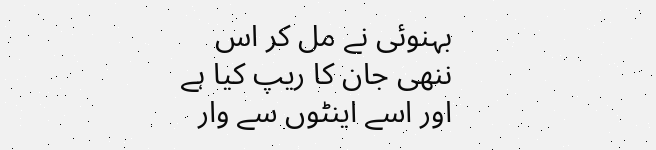بہنوئی نے مل کر اس ننھی جان کا ریپ کیا ہے اور اسے اینٹوں سے وار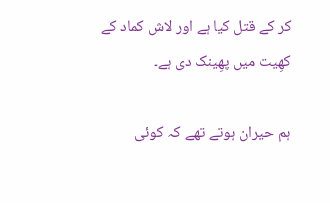کر کے قتل کیا ہے اور لاش کماد کے کھِیت میں پھِینک دی ہے۔

ہم حیران ہوتے تھے کہ کوئی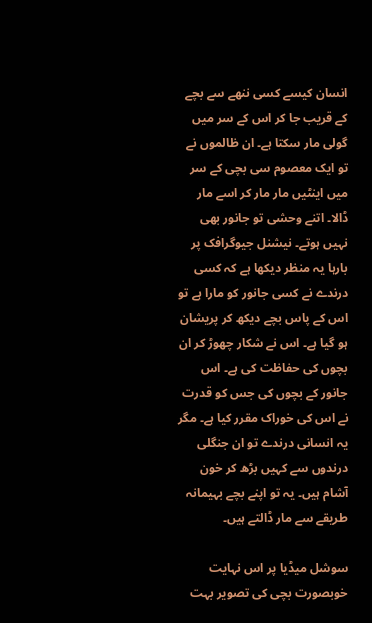انسان کیسے کسی ننھے سے بچے کے قریب جا کر اس کے سر میں گولی مار سکتا ہے۔ ان ظالموں نے تو ایک معصوم سی بچی کے سر میں اینٹیں مار مار کر اسے مار ڈالا۔ اتنے وحشی تو جانور بھی نہیں ہوتے۔ نیشنل جیوگرافک پر بارہا یہ منظر دیکھا ہے کہ کسی درندے نے کسی جانور کو مارا ہے تو اس کے پاس بچے دیکھ کر پریشان ہو گیا ہے۔ اس نے شکار چھوڑ کر ان بچوں کی حفاظت کی ہے۔ اس جانور کے بچوں کی جس کو قدرت نے اس کی خوراک مقرر کیا ہے۔ مگر یہ انسانی درندے تو ان جنگلی درندوں سے کہیں بڑھ کر خون آشام ہیں۔ یہ تو اپنے بچے بہیمانہ طریقے سے مار ڈالتے ہیں۔

سوشل میڈیا پر اس نہایت خوبصورت بچی کی تصویر بہت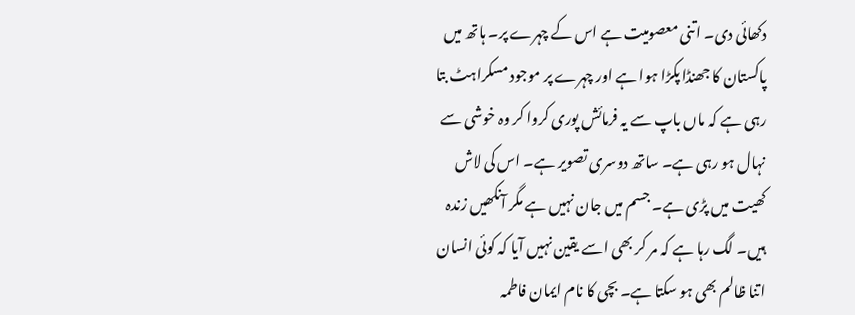دکھائی دی۔ اتنی معصومیت ہے اس کے چہرے پر۔ ہاتھ میں پاکستان کا جھنڈا پکڑا ہوا ہے اور چہرے پر موجود مسکراہٹ بتا رہی ہے کہ ماں باپ سے یہ فرمائش پوری کروا کر وہ خوشی سے نہال ہو رہی ہے۔ ساتھ دوسری تصویر ہے۔ اس کی لاش کھیت میں پڑی ہے۔ جسم میں جان نہیں ہے مگر آنکھیں زندہ ہیں۔ لگ رہا ہے کہ مر کر بھی اسے یقین نہیں آیا کہ کوئی انسان اتنا ظالم بھی ہو سکتا ہے۔ بچی کا نام ایمان فاطمہ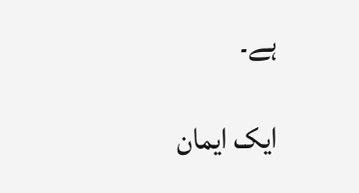ہے۔

ایک ایمان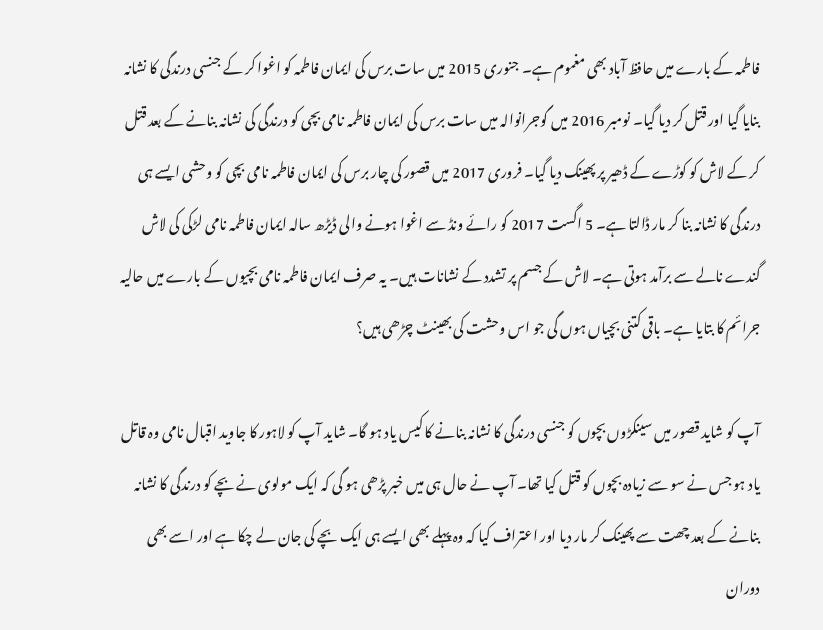فاطمہ کے بارے میں حافظ آباد بھی مغموم ہے۔ جنوری 2015 میں سات برس کی ایمان فاطمہ کو اغوا کر کے جنسی درندگی کا نشانہ بنایا گیا اور قتل کر دیا گیا۔ نومبر 2016 میں گوجرانوالہ میں سات برس کی ایمان فاطمہ نامی بچی کو درندگی کی نشانہ بنانے کے بعد قتل کر کے لاش کو کوڑے کے ڈھیر پر پھینک دیا گیا۔ فروری 2017 میں قصور کی چار برس کی ایمان فاطمہ نامی بچی کو وحشی ایسے ہی درندگی کا نشانہ بنا کر مار ڈالتا ہے۔ 5 اگست 2017 کو رائے ونڈ سے اغوا ہونے والی ڈیڑھ سالہ ایمان فاطمہ نامی لڑکی کی لاش گندے نالے سے برآمد ہوتی ہے۔ لاش کے جسم پر تشدد کے نشانات ہیں۔ یہ صرف ایمان فاطمہ نامی بچیوں کے بارے میں حالیہ جرائم کا بتایا ہے۔ باقی کتنی بچیاں ہوں گی جو اس وحشت کی بھینٹ چڑھی ہیں؟

آپ کو شاید قصور میں سینکڑوں بچوں کو جنسی درندگی کا نشانہ بنانے کا کیس یاد ہو گا۔ شاید آپ کو لاہور کا جاوید اقبال نامی وہ قاتل یاد ہو جس نے سو سے زیادہ بچوں کو قتل کیا تھا۔ آپ نے حال ہی میں خبر پڑھی ہو گی کہ ایک مولوی نے بچے کو درندگی کا نشانہ بنانے کے بعد چھت سے پھینک کر مار دیا اور اعتراف کیا کہ وہ پہلے بھی ایسے ہی ایک بچے کی جان لے چکا ہے اور اسے بھی دوران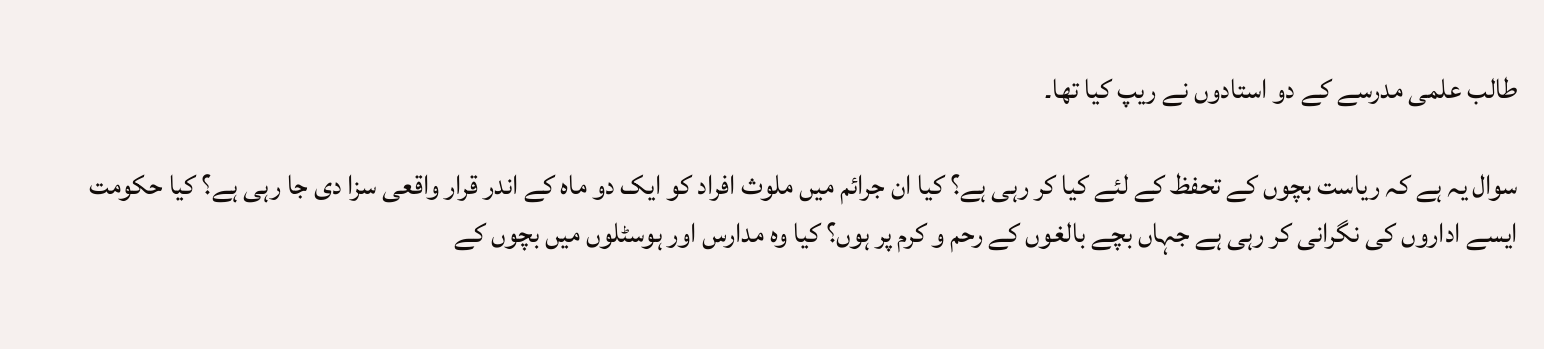طالب علمی مدرسے کے دو استادوں نے ریپ کیا تھا۔

سوال یہ ہے کہ ریاست بچوں کے تحفظ کے لئے کیا کر رہی ہے؟ کیا ان جرائم میں ملوث افراد کو ایک دو ماہ کے اندر قرار واقعی سزا دی جا رہی ہے؟ کیا حکومت ایسے اداروں کی نگرانی کر رہی ہے جہاں بچے بالغوں کے رحم و کرم پر ہوں؟ کیا وہ مدارس اور ہوسٹلوں میں بچوں کے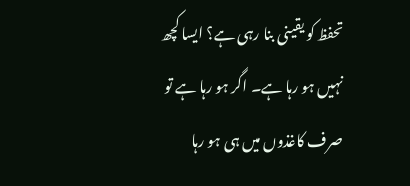تحفظ کو یقینی بنا رہی ہے؟ ایسا کچھ نہیں ہو رہا ہے۔ اگر ہو رہا ہے تو صرف کاغذوں میں ہی ہو رہا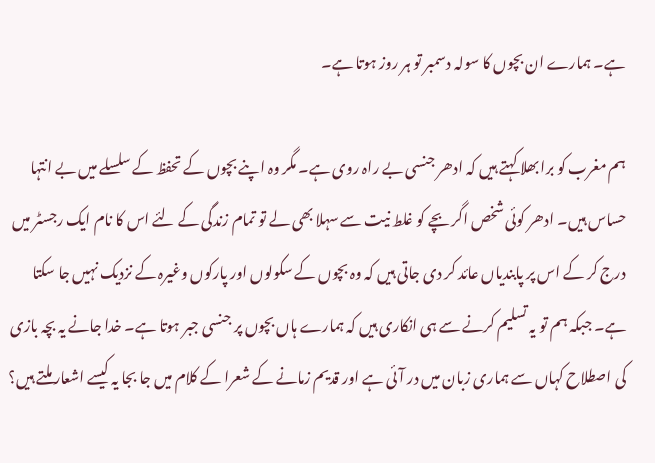ہے۔ ہمارے ان بچوں کا سولہ دسمبر تو ہر روز ہوتا ہے۔

ہم مغرب کو برا بھلا کہتے ہیں کہ ادھر جنسی بے راہ روی ہے۔ مگر وہ اپنے بچوں کے تحفظ کے سلسلے میں بے انتہا حساس ہیں۔ ادھر کوئی شخص اگر بچے کو غلط نیت سے سہلا بھی لے تو تمام زندگی کے لئے اس کا نام ایک رجسٹر میں درج کر کے اس پر پابندیاں عائد کر دی جاتی ہیں کہ وہ بچوں کے سکولوں اور پارکوں وغیرہ کے نزدیک نہیں جا سکتا ہے۔ جبکہ ہم تو یہ تسلیم کرنے سے ہی انکاری ہیں کہ ہمارے ہاں بچوں پر جنسی جبر ہوتا ہے۔ خدا جانے یہ بچہ بازی کی اصطلاح کہاں سے ہماری زبان میں در آئی ہے اور قدیم زمانے کے شعرا کے کلام میں جا بجا یہ کیسے اشعار ملتے ہیں؟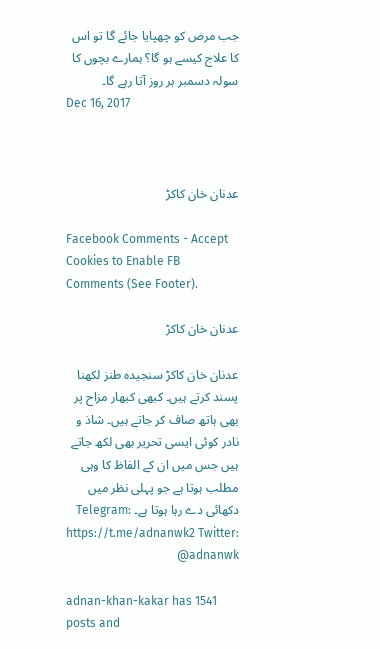جب مرض کو چھپایا جائے گا تو اس کا علاج کیسے ہو گا؟ ہمارے بچوں کا سولہ دسمبر ہر روز آتا رہے گا۔
Dec 16, 2017



عدنان خان کاکڑ

Facebook Comments - Accept Cookies to Enable FB Comments (See Footer).

عدنان خان کاکڑ

عدنان خان کاکڑ سنجیدہ طنز لکھنا پسند کرتے ہیں۔ کبھی کبھار مزاح پر بھی ہاتھ صاف کر جاتے ہیں۔ شاذ و نادر کوئی ایسی تحریر بھی لکھ جاتے ہیں جس میں ان کے الفاظ کا وہی مطلب ہوتا ہے جو پہلی نظر میں دکھائی دے رہا ہوتا ہے۔ Telegram: https://t.me/adnanwk2 Twitter: @adnanwk

adnan-khan-kakar has 1541 posts and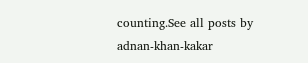counting.See all posts by adnan-khan-kakar